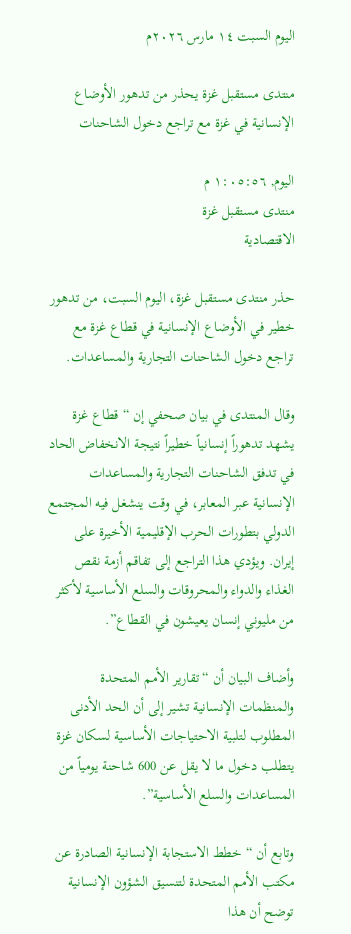اليوم السبت ١٤ مارس ٢٠٢٦م

منتدى مستقبل غزة يحذر من تدهور الأوضاع الإنسانية في غزة مع تراجع دخول الشاحنات

اليوم, ١:٠٥:٥٦ م
منتدى مستقبل غزة
الاقتصادية

حذر منتدى مستقبل غزة، اليوم السبت، من تدهور خطير في الأوضاع الإنسانية في قطاع غزة مع تراجع دخول الشاحنات التجارية والمساعدات.

وقال المنتدى في بيان صحفي إن “قطاع غزة يشهد تدهوراً إنسانياً خطيراً نتيجة الانخفاض الحاد في تدفق الشاحنات التجارية والمساعدات الإنسانية عبر المعابر، في وقت ينشغل فيه المجتمع الدولي بتطورات الحرب الإقليمية الأخيرة على إيران. ويؤدي هذا التراجع إلى تفاقم أزمة نقص الغذاء والدواء والمحروقات والسلع الأساسية لأكثر من مليوني إنسان يعيشون في القطاع”.

وأضاف البيان أن “تقارير الأمم المتحدة والمنظمات الإنسانية تشير إلى أن الحد الأدنى المطلوب لتلبية الاحتياجات الأساسية لسكان غزة يتطلب دخول ما لا يقل عن 600 شاحنة يومياً من المساعدات والسلع الأساسية”.

وتابع أن “خطط الاستجابة الإنسانية الصادرة عن مكتب الأمم المتحدة لتنسيق الشؤون الإنسانية توضح أن هذا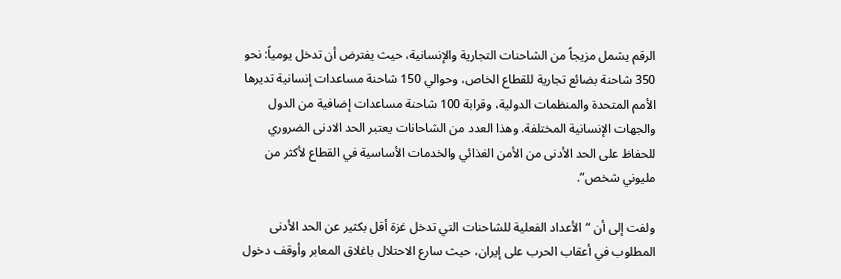الرقم يشمل مزيجاً من الشاحنات التجارية والإنسانية، حيث يفترض أن تدخل يومياً: نحو 350 شاحنة بضائع تجارية للقطاع الخاص، وحوالي 150 شاحنة مساعدات إنسانية تديرها الأمم المتحدة والمنظمات الدولية، وقرابة 100 شاحنة مساعدات إضافية من الدول والجهات الإنسانية المختلفة. وهذا العدد من الشاحانات يعتبر الحد الادنى الضروري للحفاظ على الحد الأدنى من الأمن الغذائي والخدمات الأساسية في القطاع لأكثر من مليوني شخص”.

ولفت إلى أن “الأعداد الفعلية للشاحنات التي تدخل غزة أقل بكثير عن الحد الأدنى المطلوب في أعقاب الحرب على إيران، حيث سارع الاحتلال باغلاق المعابر وأوقف دخول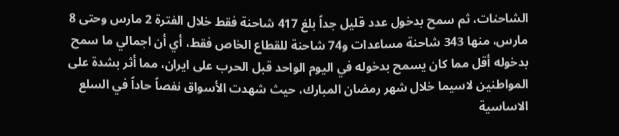الشاحنات، ثم سمح بدخول عدد قليل جداً بلغ 417 شاحنة فقط خلال الفترة 2 مارس وحتى 8 مارس، منها 343 شاحنة مساعدات و74 شاحنة للقطاع الخاص فقط، أي أن اجمالي ما سمح بدخوله أقل مما كان يسمح بدخوله في اليوم الواحد قبل الحرب على ايران، مما أثر بشدة على المواطنين لاسيما خلال شهر رمضان المبارك، حيث شهدت الأسواق نفصاً حاداً في السلع الاساسية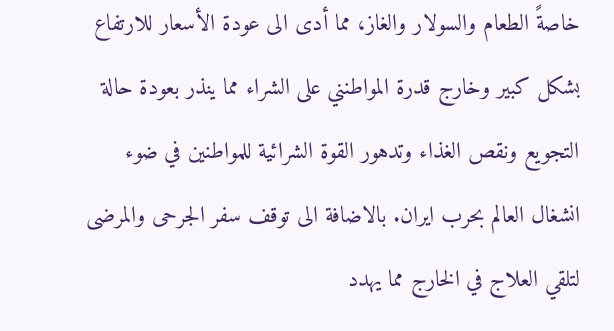خاصةً الطعام والسولار والغاز، مما أدى الى عودة الأسعار للارتفاع بشكل كبير وخارج قدرة المواطنني على الشراء مما ينذر بعودة حالة التجويع ونقص الغذاء وتدهور القوة الشرائية للمواطنين في ضوء انشغال العالم بحرب ايران. بالاضافة الى توقف سفر الجرحى والمرضى لتلقي العلاج في الخارج مما يهدد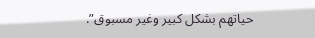حياتهم بشكل كبير وغير مسبوق”.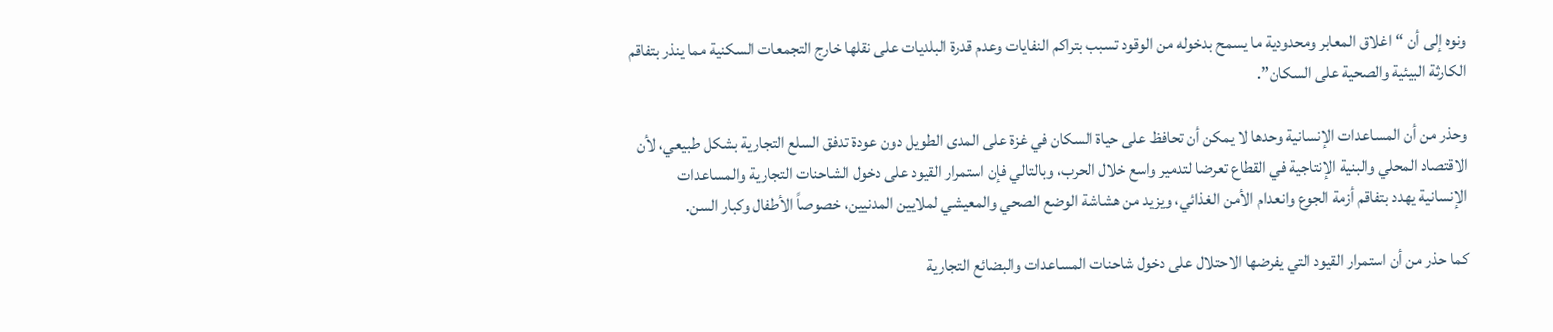ونوه إلى أن “اغلاق المعابر ومحدودية ما يسمح بدخوله من الوقود تسبب بتراكم النفايات وعدم قدرة البلديات على نقلها خارج التجمعات السكنية مما ينذر بتفاقم الكارثة البيئية والصحية على السكان”.

وحذر من أن المساعدات الإنسانية وحدها لا يمكن أن تحافظ على حياة السكان في غزة على المدى الطويل دون عودة تدفق السلع التجارية بشكل طبيعي، لأن الاقتصاد المحلي والبنية الإنتاجية في القطاع تعرضا لتدمير واسع خلال الحرب، وبالتالي فإن استمرار القيود على دخول الشاحنات التجارية والمساعدات الإنسانية يهدد بتفاقم أزمة الجوع وانعدام الأمن الغذائي، ويزيد من هشاشة الوضع الصحي والمعيشي لملايين المدنيين، خصوصاً الأطفال وكبار السن.

كما حذر من أن استمرار القيود التي يفرضها الاحتلال على دخول شاحنات المساعدات والبضائع التجارية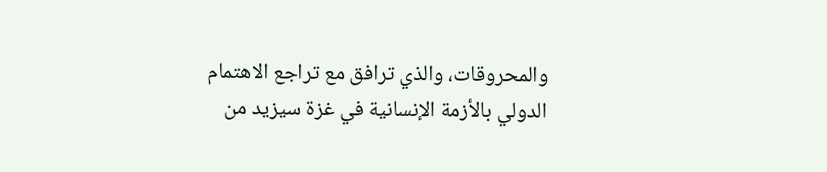والمحروقات، والذي ترافق مع تراجع الاهتمام الدولي بالأزمة الإنسانية في غزة سيزيد من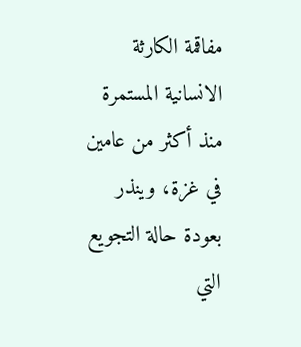مفاقمة الكارثة الانسانية المستمرة منذ أكثر من عامين في غزة، وينذر بعودة حالة التجويع التي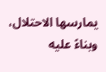يمارسها الاحتلال، وبناءً عليه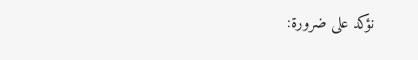نؤكد على ضرورة: